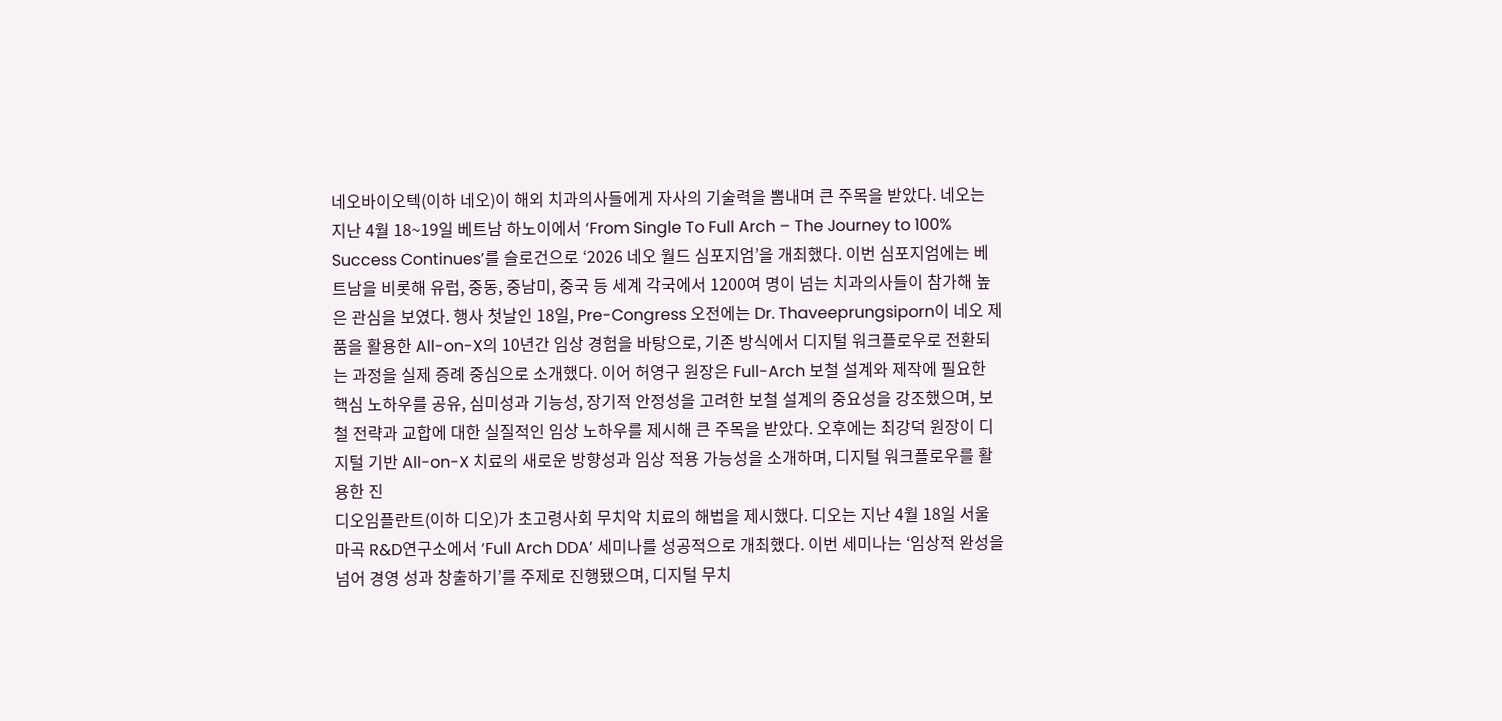네오바이오텍(이하 네오)이 해외 치과의사들에게 자사의 기술력을 뽐내며 큰 주목을 받았다. 네오는 지난 4월 18~19일 베트남 하노이에서 ‘From Single To Full Arch – The Journey to 100% Success Continues’를 슬로건으로 ‘2026 네오 월드 심포지엄’을 개최했다. 이번 심포지엄에는 베트남을 비롯해 유럽, 중동, 중남미, 중국 등 세계 각국에서 1200여 명이 넘는 치과의사들이 참가해 높은 관심을 보였다. 행사 첫날인 18일, Pre-Congress 오전에는 Dr. Thaveeprungsiporn이 네오 제품을 활용한 All-on-X의 10년간 임상 경험을 바탕으로, 기존 방식에서 디지털 워크플로우로 전환되는 과정을 실제 증례 중심으로 소개했다. 이어 허영구 원장은 Full-Arch 보철 설계와 제작에 필요한 핵심 노하우를 공유, 심미성과 기능성, 장기적 안정성을 고려한 보철 설계의 중요성을 강조했으며, 보철 전략과 교합에 대한 실질적인 임상 노하우를 제시해 큰 주목을 받았다. 오후에는 최강덕 원장이 디지털 기반 All-on-X 치료의 새로운 방향성과 임상 적용 가능성을 소개하며, 디지털 워크플로우를 활용한 진
디오임플란트(이하 디오)가 초고령사회 무치악 치료의 해법을 제시했다. 디오는 지난 4월 18일 서울 마곡 R&D연구소에서 ‘Full Arch DDA’ 세미나를 성공적으로 개최했다. 이번 세미나는 ‘임상적 완성을 넘어 경영 성과 창출하기’를 주제로 진행됐으며, 디지털 무치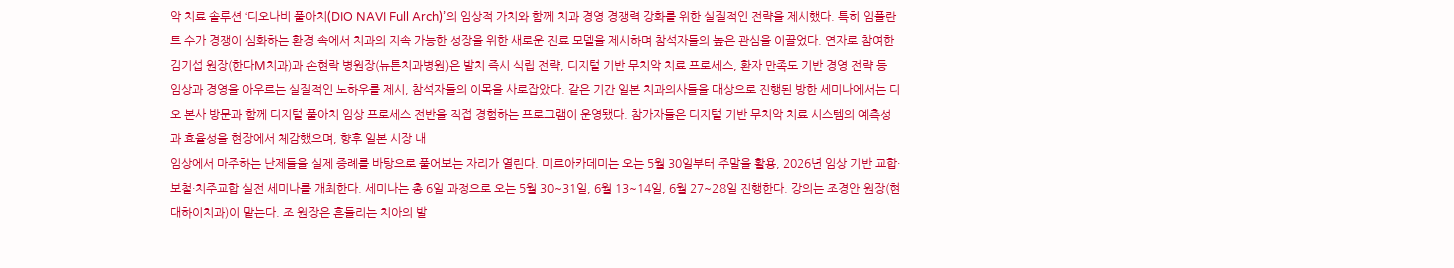악 치료 솔루션 ‘디오나비 풀아치(DIO NAVI Full Arch)’의 임상적 가치와 함께 치과 경영 경쟁력 강화를 위한 실질적인 전략을 제시했다. 특히 임플란트 수가 경쟁이 심화하는 환경 속에서 치과의 지속 가능한 성장을 위한 새로운 진료 모델을 제시하며 참석자들의 높은 관심을 이끌었다. 연자로 참여한 김기섭 원장(한다M치과)과 손현락 병원장(뉴튼치과병원)은 발치 즉시 식립 전략, 디지털 기반 무치악 치료 프로세스, 환자 만족도 기반 경영 전략 등 임상과 경영을 아우르는 실질적인 노하우를 제시, 참석자들의 이목을 사로잡았다. 같은 기간 일본 치과의사들을 대상으로 진행된 방한 세미나에서는 디오 본사 방문과 함께 디지털 풀아치 임상 프로세스 전반을 직접 경험하는 프로그램이 운영됐다. 참가자들은 디지털 기반 무치악 치료 시스템의 예측성과 효율성을 현장에서 체감했으며, 향후 일본 시장 내
임상에서 마주하는 난제들을 실제 증례를 바탕으로 풀어보는 자리가 열린다. 미르아카데미는 오는 5월 30일부터 주말을 활용, 2026년 임상 기반 교합·보철·치주교합 실전 세미나를 개최한다. 세미나는 총 6일 과정으로 오는 5월 30~31일, 6월 13~14일, 6월 27~28일 진행한다. 강의는 조경안 원장(현대하이치과)이 맡는다. 조 원장은 흔들리는 치아의 발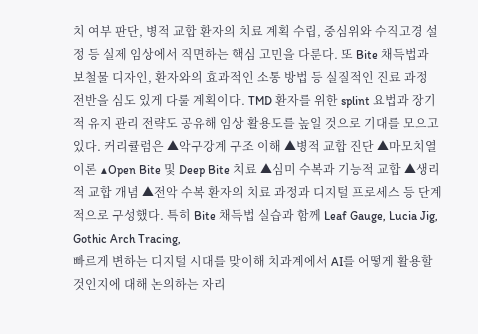치 여부 판단, 병적 교합 환자의 치료 계획 수립, 중심위와 수직고경 설정 등 실제 임상에서 직면하는 핵심 고민을 다룬다. 또 Bite 채득법과 보철물 디자인, 환자와의 효과적인 소통 방법 등 실질적인 진료 과정 전반을 심도 있게 다룰 계획이다. TMD 환자를 위한 splint 요법과 장기적 유지 관리 전략도 공유해 임상 활용도를 높일 것으로 기대를 모으고 있다. 커리큘럼은 ▲악구강계 구조 이해 ▲병적 교합 진단 ▲마모치열 이론 ▲Open Bite 및 Deep Bite 치료 ▲심미 수복과 기능적 교합 ▲생리적 교합 개념 ▲전악 수복 환자의 치료 과정과 디지털 프로세스 등 단계적으로 구성했다. 특히 Bite 채득법 실습과 함께 Leaf Gauge, Lucia Jig, Gothic Arch Tracing,
빠르게 변하는 디지털 시대를 맞이해 치과계에서 AI를 어떻게 활용할 것인지에 대해 논의하는 자리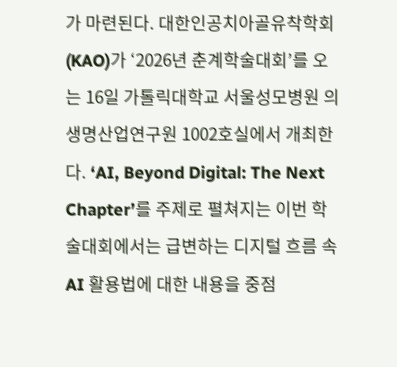가 마련된다. 대한인공치아골유착학회(KAO)가 ‘2026년 춘계학술대회’를 오는 16일 가톨릭대학교 서울성모병원 의생명산업연구원 1002호실에서 개최한다. ‘AI, Beyond Digital: The Next Chapter’를 주제로 펼쳐지는 이번 학술대회에서는 급변하는 디지털 흐름 속 AI 활용법에 대한 내용을 중점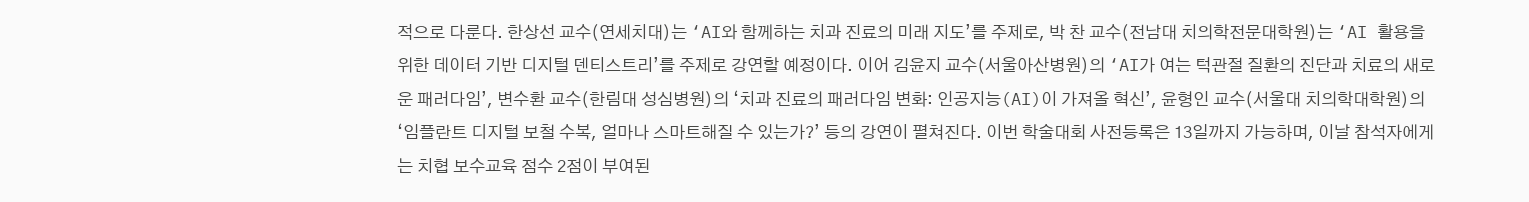적으로 다룬다. 한상선 교수(연세치대)는 ‘AI와 함께하는 치과 진료의 미래 지도’를 주제로, 박 찬 교수(전남대 치의학전문대학원)는 ‘AI 활용을 위한 데이터 기반 디지털 덴티스트리’를 주제로 강연할 예정이다. 이어 김윤지 교수(서울아산병원)의 ‘AI가 여는 턱관절 질환의 진단과 치료의 새로운 패러다임’, 변수환 교수(한림대 성심병원)의 ‘치과 진료의 패러다임 변화: 인공지능(AI)이 가져올 혁신’, 윤형인 교수(서울대 치의학대학원)의 ‘임플란트 디지털 보철 수복, 얼마나 스마트해질 수 있는가?’ 등의 강연이 펼쳐진다. 이번 학술대회 사전등록은 13일까지 가능하며, 이날 참석자에게는 치협 보수교육 점수 2점이 부여된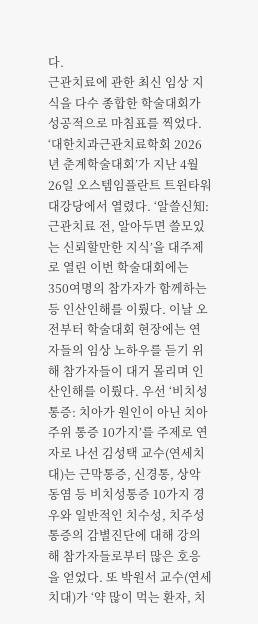다.
근관치료에 관한 최신 임상 지식을 다수 종합한 학술대회가 성공적으로 마침표를 찍었다. ‘대한치과근관치료학회 2026년 춘계학술대회’가 지난 4월 26일 오스템임플란트 트윈타워 대강당에서 열렸다. ‘알쓸신知: 근관치료 전, 알아두면 쓸모있는 신뢰할만한 지식’을 대주제로 열린 이번 학술대회에는 350여명의 참가자가 함께하는 등 인산인해를 이뤘다. 이날 오전부터 학술대회 현장에는 연자들의 임상 노하우를 듣기 위해 참가자들이 대거 몰리며 인산인해를 이뤘다. 우선 ‘비치성통증: 치아가 원인이 아닌 치아 주위 통증 10가지’를 주제로 연자로 나선 김성택 교수(연세치대)는 근막통증, 신경통, 상악동염 등 비치성통증 10가지 경우와 일반적인 치수성, 치주성 통증의 감별진단에 대해 강의해 참가자들로부터 많은 호응을 얻었다. 또 박원서 교수(연세치대)가 ‘약 많이 먹는 환자, 치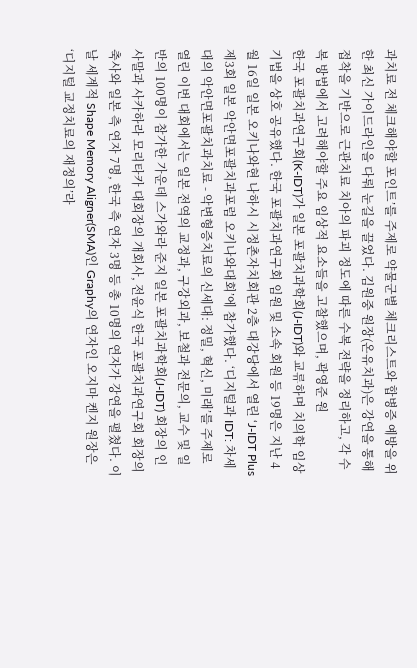과치료 전 체크해야할 포인트’를 주제로 약물군별 체크리스트와 합병증 예방을 위한 최신 가이드라인을 다뤄 눈길을 끌었다. 김원중 원장(온유치과)은 강연을 통해 접착을 기반으로 근관치료 치아의 파괴 정도에 따른 수복 전략을 정리하고, 각 수복 방법에서 고려해야할 주요 임상적 요소들을 고찰했으며, 곽영준 원
한국 포괄치과연구회(K-IDT)가 일본 포괄치과학회(J-IDT)와 교류하며 치의학 임상 기법을 상호 공유했다. 한국 포괄치과연구회 임원 및 소속 회원 등 19명은 지난 4월 16일 일본 오키나와현 나하시 시정촌자치회관 2층 대강당에서 열린 ‘J-IDT Plus 제3회 일본 악안면포괄치과포럼 오키나와대회’에 참가했다. ‘디지털과 IDT: 차세대의 악안면포괄치과치료 - 악변형증치료의 신세대: 정밀, 혁신, 미래’를 주제로 열린 이번 대회에서는 일본 전역의 교정과, 구강외과, 보철과 전문의, 교수 및 일반의 100명이 참가한 가운데 스가와라 준지 일본 포괄치과학회(J-IDT) 회장의 인사말과 사카하라 모리타카 대회장의 개회사, 전윤식 한국 포괄치과연구회 회장의 축사와 일본 측 연자 7명, 한국 측 연자 3명 등 총 10명의 연자가 강연을 펼쳤다. 이날 세계적 Shape Memory Aligner(SMA)인 Graphy의 연자인 오지마 켄지 원장은 ‘디지털 교정치료의 재정의’라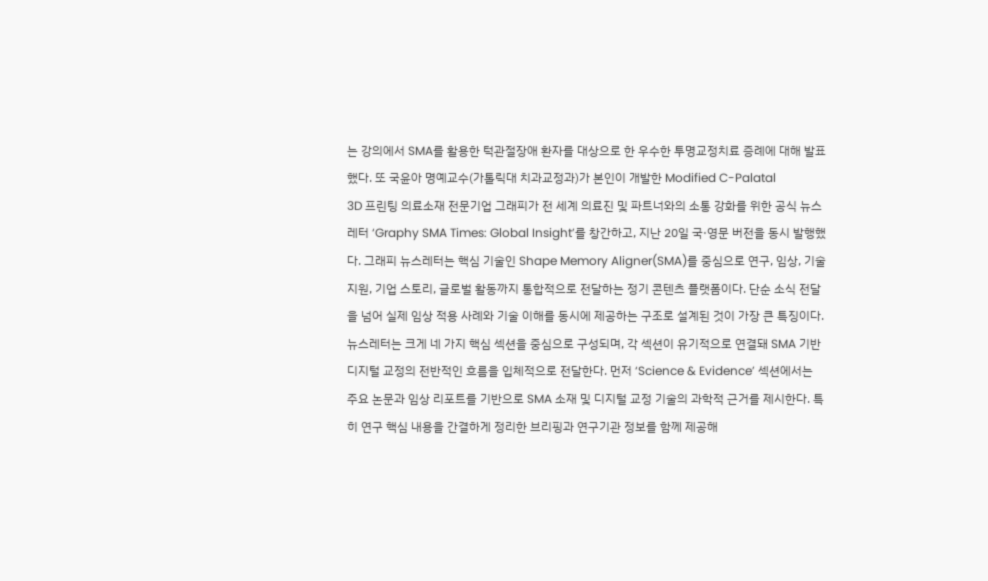는 강의에서 SMA를 활용한 턱관절장애 환자를 대상으로 한 우수한 투명교정치료 증례에 대해 발표했다. 또 국윤아 명예교수(가톨릭대 치과교정과)가 본인이 개발한 Modified C-Palatal
3D 프린팅 의료소재 전문기업 그래피가 전 세계 의료진 및 파트너와의 소통 강화를 위한 공식 뉴스레터 ‘Graphy SMA Times: Global Insight’를 창간하고, 지난 20일 국·영문 버전을 동시 발행했다. 그래피 뉴스레터는 핵심 기술인 Shape Memory Aligner(SMA)를 중심으로 연구, 임상, 기술지원, 기업 스토리, 글로벌 활동까지 통합적으로 전달하는 정기 콘텐츠 플랫폼이다. 단순 소식 전달을 넘어 실제 임상 적용 사례와 기술 이해를 동시에 제공하는 구조로 설계된 것이 가장 큰 특징이다. 뉴스레터는 크게 네 가지 핵심 섹션을 중심으로 구성되며, 각 섹션이 유기적으로 연결돼 SMA 기반 디지털 교정의 전반적인 흐름을 입체적으로 전달한다. 먼저 ‘Science & Evidence’ 섹션에서는 주요 논문과 임상 리포트를 기반으로 SMA 소재 및 디지털 교정 기술의 과학적 근거를 제시한다. 특히 연구 핵심 내용을 간결하게 정리한 브리핑과 연구기관 정보를 함께 제공해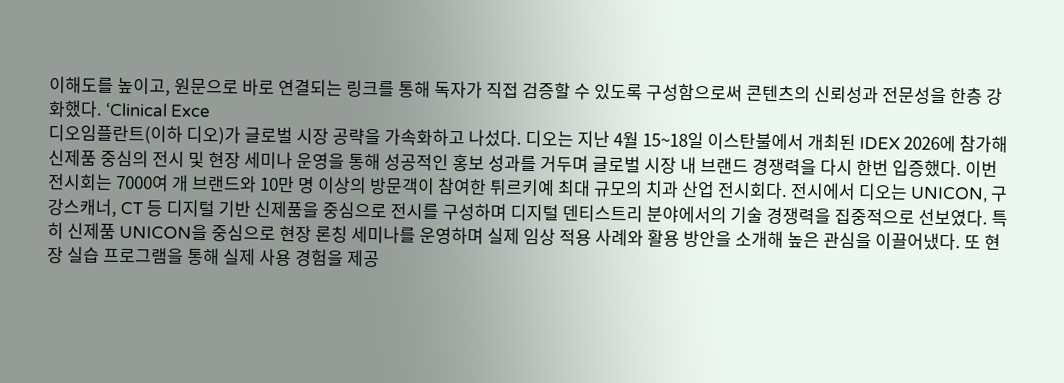이해도를 높이고, 원문으로 바로 연결되는 링크를 통해 독자가 직접 검증할 수 있도록 구성함으로써 콘텐츠의 신뢰성과 전문성을 한층 강화했다. ‘Clinical Exce
디오임플란트(이하 디오)가 글로벌 시장 공략을 가속화하고 나섰다. 디오는 지난 4월 15~18일 이스탄불에서 개최된 IDEX 2026에 참가해 신제품 중심의 전시 및 현장 세미나 운영을 통해 성공적인 홍보 성과를 거두며 글로벌 시장 내 브랜드 경쟁력을 다시 한번 입증했다. 이번 전시회는 7000여 개 브랜드와 10만 명 이상의 방문객이 참여한 튀르키예 최대 규모의 치과 산업 전시회다. 전시에서 디오는 UNICON, 구강스캐너, CT 등 디지털 기반 신제품을 중심으로 전시를 구성하며 디지털 덴티스트리 분야에서의 기술 경쟁력을 집중적으로 선보였다. 특히 신제품 UNICON을 중심으로 현장 론칭 세미나를 운영하며 실제 임상 적용 사례와 활용 방안을 소개해 높은 관심을 이끌어냈다. 또 현장 실습 프로그램을 통해 실제 사용 경험을 제공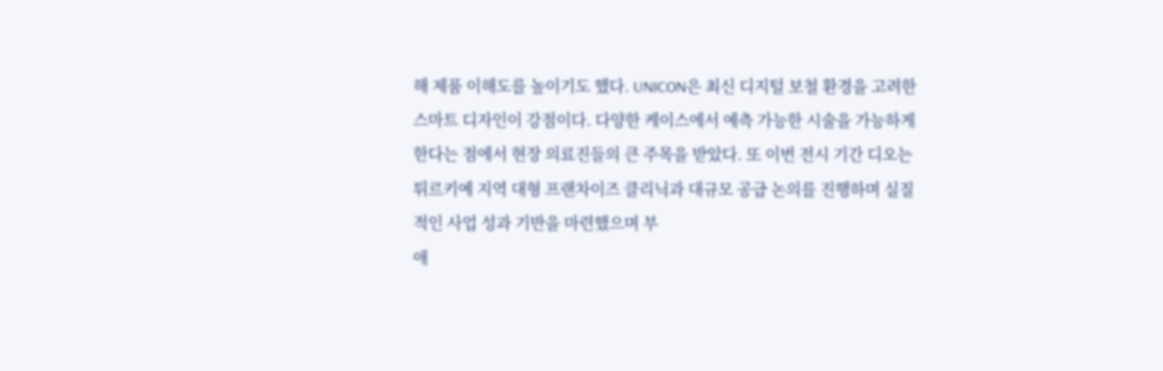해 제품 이해도를 높이기도 했다. UNICON은 최신 디지털 보철 환경을 고려한 스마트 디자인이 강점이다. 다양한 케이스에서 예측 가능한 시술을 가능하게 한다는 점에서 현장 의료진들의 큰 주목을 받았다. 또 이번 전시 기간 디오는 튀르키예 지역 대형 프랜차이즈 클리닉과 대규모 공급 논의를 진행하며 실질적인 사업 성과 기반을 마련했으며 부
애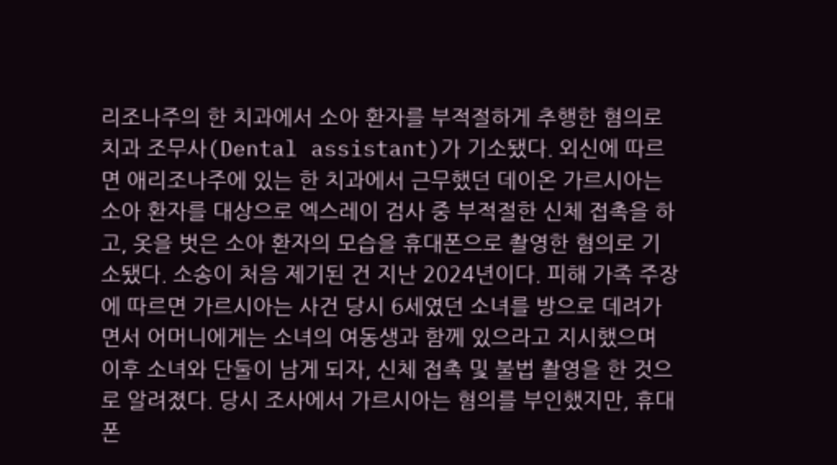리조나주의 한 치과에서 소아 환자를 부적절하게 추행한 혐의로 치과 조무사(Dental assistant)가 기소됐다. 외신에 따르면 애리조나주에 있는 한 치과에서 근무했던 데이온 가르시아는 소아 환자를 대상으로 엑스레이 검사 중 부적절한 신체 접촉을 하고, 옷을 벗은 소아 환자의 모습을 휴대폰으로 촬영한 혐의로 기소됐다. 소송이 처음 제기된 건 지난 2024년이다. 피해 가족 주장에 따르면 가르시아는 사건 당시 6세였던 소녀를 방으로 데려가면서 어머니에게는 소녀의 여동생과 함께 있으라고 지시했으며 이후 소녀와 단둘이 남게 되자, 신체 접촉 및 불법 촬영을 한 것으로 알려졌다. 당시 조사에서 가르시아는 혐의를 부인했지만, 휴대폰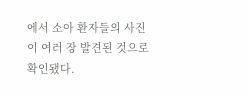에서 소아 환자들의 사진이 여러 장 발견된 것으로 확인됐다.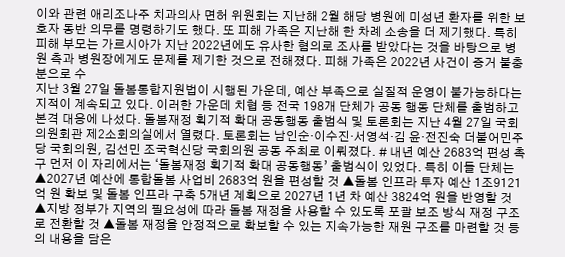이와 관련 애리조나주 치과의사 면허 위원회는 지난해 2월 해당 병원에 미성년 환자를 위한 보호자 동반 의무를 명령하기도 했다. 또 피해 가족은 지난해 한 차례 소송을 더 제기했다. 특히 피해 부모는 가르시아가 지난 2022년에도 유사한 혐의로 조사를 받았다는 것을 바탕으로 병원 측과 병원장에게도 문제를 제기한 것으로 전해졌다. 피해 가족은 2022년 사건이 증거 불충분으로 수
지난 3월 27일 돌봄통합지원법이 시행된 가운데, 예산 부족으로 실질적 운영이 불가능하다는 지적이 계속되고 있다. 이러한 가운데 치협 등 전국 198개 단체가 공동 행동 단체를 출범하고 본격 대응에 나섰다. 돌봄재정 획기적 확대 공동행동 출범식 및 토론회는 지난 4월 27일 국회의원회관 제2소회의실에서 열렸다. 토론회는 남인순·이수진·서영석·김 윤·전진숙 더불어민주당 국회의원, 김선민 조국혁신당 국회의원 공동 주최로 이뤄졌다. # 내년 예산 2683억 편성 촉구 먼저 이 자리에서는 ‘돌봄재정 획기적 확대 공동행동’ 출범식이 있었다. 특히 이들 단체는 ▲2027년 예산에 통합돌봄 사업비 2683억 원을 편성할 것 ▲돌봄 인프라 투자 예산 1조9121억 원 확보 및 돌봄 인프라 구축 5개년 계획으로 2027년 1년 차 예산 3824억 원을 반영할 것 ▲지방 정부가 지역의 필요성에 따라 돌봄 재정을 사용할 수 있도록 포괄 보조 방식 재정 구조로 전환할 것 ▲돌봄 재정을 안정적으로 확보할 수 있는 지속가능한 재원 구조를 마련할 것 등의 내용을 담은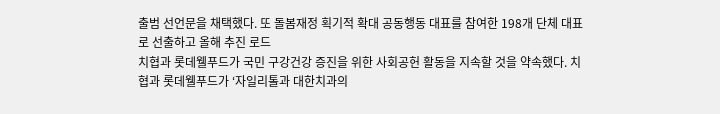출범 선언문을 채택했다. 또 돌봄재정 획기적 확대 공동행동 대표를 참여한 198개 단체 대표로 선출하고 올해 추진 로드
치협과 롯데웰푸드가 국민 구강건강 증진을 위한 사회공헌 활동을 지속할 것을 약속했다. 치협과 롯데웰푸드가 ‘자일리톨과 대한치과의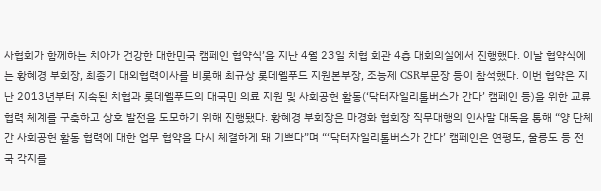사협회가 함께하는 치아가 건강한 대한민국 캠페인 협약식’을 지난 4월 23일 치협 회관 4층 대회의실에서 진행했다. 이날 협약식에는 황혜경 부회장, 최종기 대외협력이사를 비롯해 최규상 롯데웰푸드 지원본부장, 조능제 CSR부문장 등이 참석했다. 이번 협약은 지난 2013년부터 지속된 치협과 롯데웰푸드의 대국민 의료 지원 및 사회공헌 활동(‘닥터자일리톨버스가 간다’ 캠페인 등)을 위한 교류 협력 체계를 구축하고 상호 발전을 도모하기 위해 진행됐다. 황혜경 부회장은 마경화 협회장 직무대행의 인사말 대독을 통해 “양 단체 간 사회공헌 활동 협력에 대한 업무 협약을 다시 체결하게 돼 기쁘다”며 “‘닥터자일리톨버스가 간다’ 캠페인은 연평도, 울릉도 등 전국 각지를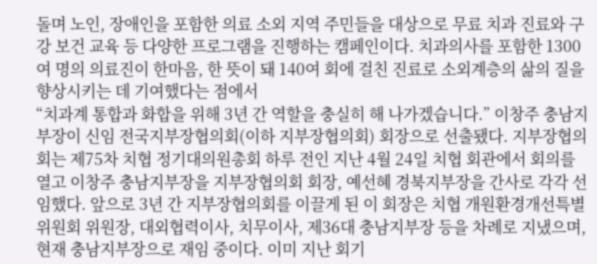돌며 노인, 장애인을 포함한 의료 소외 지역 주민들을 대상으로 무료 치과 진료와 구강 보건 교육 등 다양한 프로그램을 진행하는 캠페인이다. 치과의사를 포함한 1300여 명의 의료진이 한마음, 한 뜻이 돼 140여 회에 걸친 진료로 소외계층의 삶의 질을 향상시키는 데 기여했다는 점에서
“치과계 통합과 화합을 위해 3년 간 역할을 충실히 해 나가겠습니다.” 이창주 충남지부장이 신임 전국지부장협의회(이하 지부장협의회) 회장으로 선출됐다. 지부장협의회는 제75차 치협 정기대의원총회 하루 전인 지난 4월 24일 치협 회관에서 회의를 열고 이창주 충남지부장을 지부장협의회 회장, 예선혜 경북지부장을 간사로 각각 선임했다. 앞으로 3년 간 지부장협의회를 이끌게 된 이 회장은 치협 개원환경개선특별위원회 위원장, 대외협력이사, 치무이사, 제36대 충남지부장 등을 차례로 지냈으며, 현재 충남지부장으로 재임 중이다. 이미 지난 회기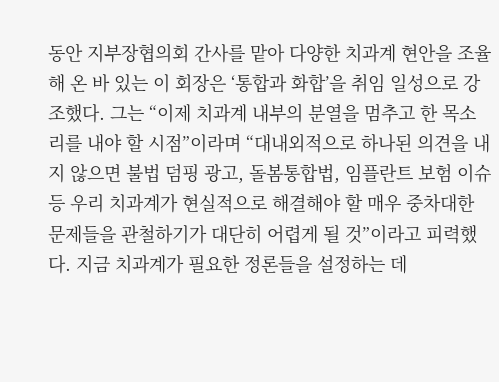동안 지부장협의회 간사를 맡아 다양한 치과계 현안을 조율해 온 바 있는 이 회장은 ‘통합과 화합’을 취임 일성으로 강조했다. 그는 “이제 치과계 내부의 분열을 멈추고 한 목소리를 내야 할 시점”이라며 “대내외적으로 하나된 의견을 내지 않으면 불법 덤핑 광고, 돌봄통합법, 임플란트 보험 이슈 등 우리 치과계가 현실적으로 해결해야 할 매우 중차대한 문제들을 관철하기가 대단히 어렵게 될 것”이라고 피력했다. 지금 치과계가 필요한 정론들을 설정하는 데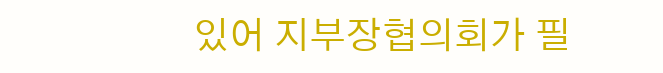있어 지부장협의회가 필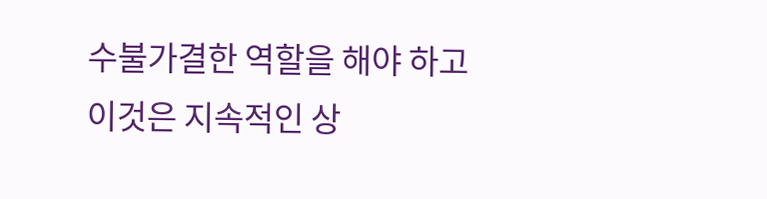수불가결한 역할을 해야 하고 이것은 지속적인 상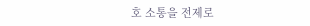호 소통을 전제로